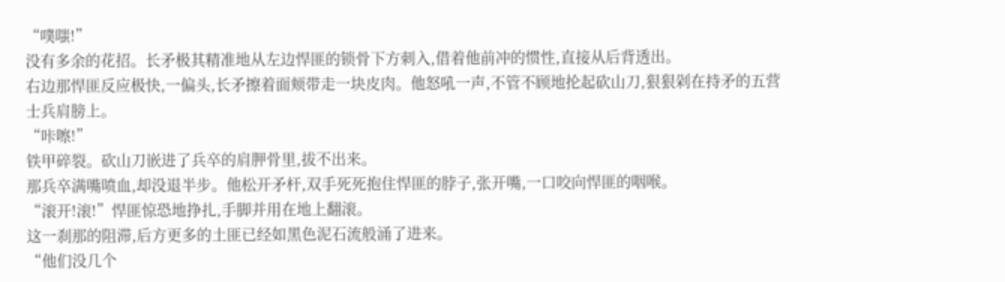“噗嗤!”
没有多余的花招。长矛极其精准地从左边悍匪的锁骨下方刺入,借着他前冲的惯性,直接从后背透出。
右边那悍匪反应极快,一偏头,长矛擦着面颊带走一块皮肉。他怒吼一声,不管不顾地抡起砍山刀,狠狠剁在持矛的五营士兵肩膀上。
“咔嚓!”
铁甲碎裂。砍山刀嵌进了兵卒的肩胛骨里,拔不出来。
那兵卒满嘴喷血,却没退半步。他松开矛杆,双手死死抱住悍匪的脖子,张开嘴,一口咬向悍匪的咽喉。
“滚开!滚!”悍匪惊恐地挣扎,手脚并用在地上翻滚。
这一刹那的阻滞,后方更多的土匪已经如黑色泥石流般涌了进来。
“他们没几个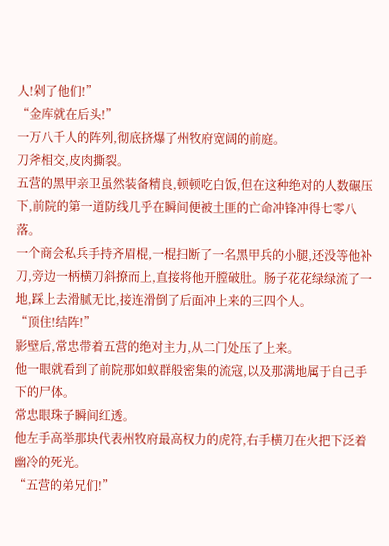人!剁了他们!”
“金库就在后头!”
一万八千人的阵列,彻底挤爆了州牧府宽阔的前庭。
刀斧相交,皮肉撕裂。
五营的黑甲亲卫虽然装备精良,顿顿吃白饭,但在这种绝对的人数碾压下,前院的第一道防线几乎在瞬间便被土匪的亡命冲锋冲得七零八落。
一个商会私兵手持齐眉棍,一棍扫断了一名黑甲兵的小腿,还没等他补刀,旁边一柄横刀斜撩而上,直接将他开膛破肚。肠子花花绿绿流了一地,踩上去滑腻无比,接连滑倒了后面冲上来的三四个人。
“顶住!结阵!”
影壁后,常忠带着五营的绝对主力,从二门处压了上来。
他一眼就看到了前院那如蚁群般密集的流寇,以及那满地属于自己手下的尸体。
常忠眼珠子瞬间红透。
他左手高举那块代表州牧府最高权力的虎符,右手横刀在火把下泛着幽冷的死光。
“五营的弟兄们!”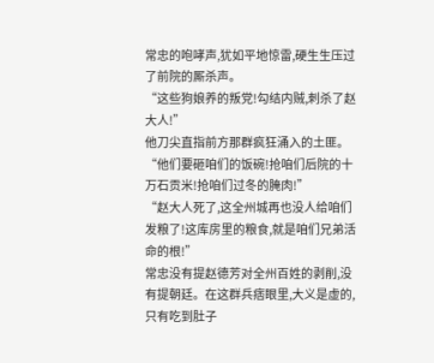常忠的咆哮声,犹如平地惊雷,硬生生压过了前院的厮杀声。
“这些狗娘养的叛党!勾结内贼,刺杀了赵大人!”
他刀尖直指前方那群疯狂涌入的土匪。
“他们要砸咱们的饭碗!抢咱们后院的十万石贡米!抢咱们过冬的腌肉!”
“赵大人死了,这全州城再也没人给咱们发粮了!这库房里的粮食,就是咱们兄弟活命的根!”
常忠没有提赵德芳对全州百姓的剥削,没有提朝廷。在这群兵痞眼里,大义是虚的,只有吃到肚子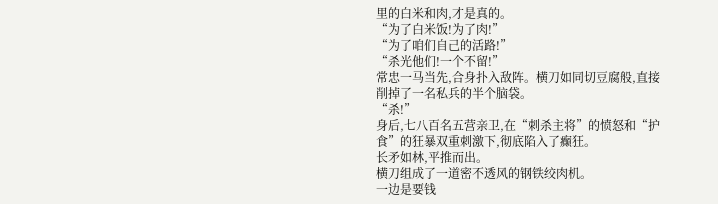里的白米和肉,才是真的。
“为了白米饭!为了肉!”
“为了咱们自己的活路!”
“杀光他们!一个不留!”
常忠一马当先,合身扑入敌阵。横刀如同切豆腐般,直接削掉了一名私兵的半个脑袋。
“杀!”
身后,七八百名五营亲卫,在“刺杀主将”的愤怒和“护食”的狂暴双重刺激下,彻底陷入了癫狂。
长矛如林,平推而出。
横刀组成了一道密不透风的钢铁绞肉机。
一边是要钱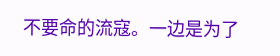不要命的流寇。一边是为了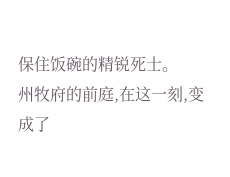保住饭碗的精锐死士。
州牧府的前庭,在这一刻,变成了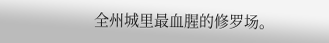全州城里最血腥的修罗场。